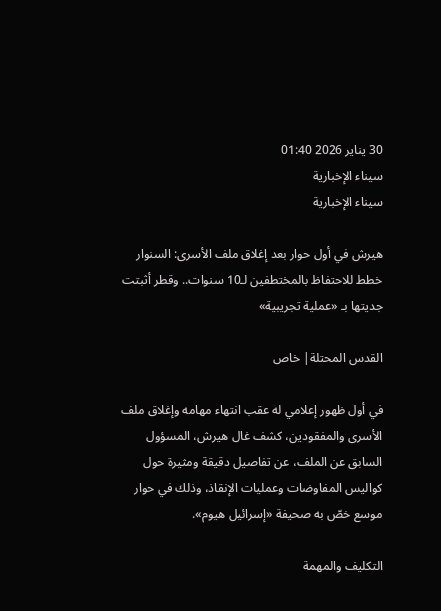30 يناير 2026 01:40
سيناء الإخبارية
سيناء الإخبارية

هيرش في أول حوار بعد إغلاق ملف الأسرى: السنوار خطط للاحتفاظ بالمختطفين لـ10 سنوات.. وقطر أثبتت جديتها بـ «عملية تجريبية»

القدس المحتلة| خاص

في أول ظهور إعلامي له عقب انتهاء مهامه وإغلاق ملف الأسرى والمفقودين، كشف غال هيرش، المسؤول السابق عن الملف، عن تفاصيل دقيقة ومثيرة حول كواليس المفاوضات وعمليات الإنقاذ، وذلك في حوار موسع خصّ به صحيفة «إسرائيل هيوم».

التكليف والمهمة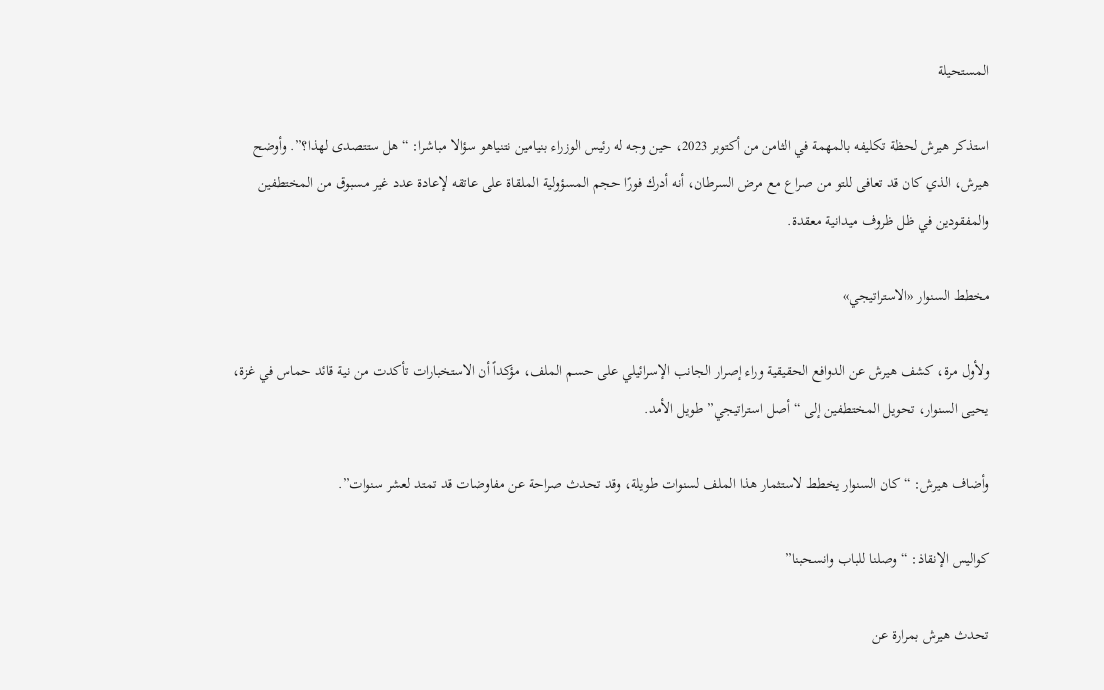المستحيلة

استذكر هيرش لحظة تكليفه بالمهمة في الثامن من أكتوبر 2023، حين وجه له رئيس الوزراء بنيامين نتنياهو سؤالا مباشرا: “هل ستتصدى لهذا؟”. وأوضح هيرش، الذي كان قد تعافى للتو من صراع مع مرض السرطان، أنه أدرك فورًا حجم المسؤولية الملقاة على عاتقه لإعادة عدد غير مسبوق من المختطفين والمفقودين في ظل ظروف ميدانية معقدة.

مخطط السنوار «الاستراتيجي»

ولأول مرة، كشف هيرش عن الدوافع الحقيقية وراء إصرار الجانب الإسرائيلي على حسم الملف، مؤكداً أن الاستخبارات تأكدت من نية قائد حماس في غزة، يحيى السنوار، تحويل المختطفين إلى “أصل استراتيجي” طويل الأمد.

وأضاف هيرش: “كان السنوار يخطط لاستثمار هذا الملف لسنوات طويلة، وقد تحدث صراحة عن مفاوضات قد تمتد لعشر سنوات”.

كواليس الإنقاذ: “وصلنا للباب وانسحبنا”

تحدث هيرش بمرارة عن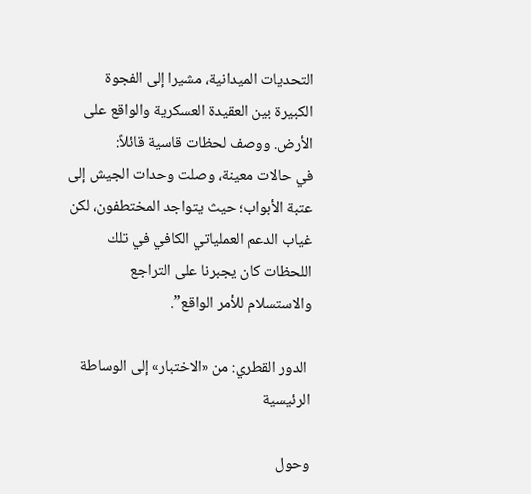التحديات الميدانية، مشيرا إلى الفجوة الكبيرة بين العقيدة العسكرية والواقع على الأرض. ووصف لحظات قاسية قائلاً:
في حالات معينة، وصلت وحدات الجيش إلى عتبة الأبواب؛ حيث يتواجد المختطفون، لكن غياب الدعم العملياتي الكافي في تلك اللحظات كان يجبرنا على التراجع والاستسلام للأمر الواقع”.

 الدور القطري: من «الاختبار» إلى الوساطة الرئيسية

وحول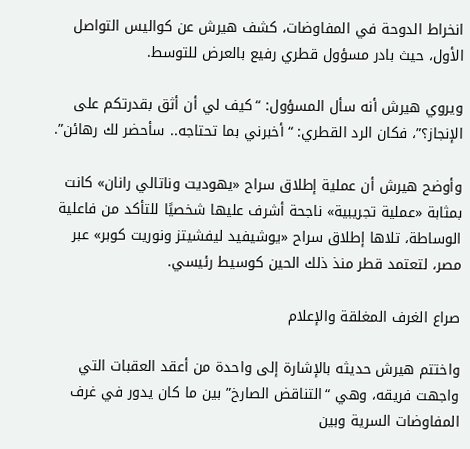انخراط الدوحة في المفاوضات، كشف هيرش عن كواليس التواصل الأول، حيث بادر مسؤول قطري رفيع بالعرض للتوسط.

ويروي هيرش أنه سأل المسؤول: “كيف لي أن أثق بقدرتكم على الإنجاز؟”، فكان الرد القطري: “أخبرني بما تحتاجه.. سأحضر لك رهائن”.

وأوضح هيرش أن عملية إطلاق سراح «يهوديت وناتالي رانان» كانت بمثابة «عملية تجريبية» ناجحة أشرف عليها شخصيًا للتأكد من فاعلية الوساطة، تلاها إطلاق سراح «يوشيفيد ليفشيتز ونوريت كوبر» عبر مصر، لتعتمد قطر منذ ذلك الحين كوسيط رئيسي.

صراع الغرف المغلقة والإعلام

واختتم هيرش حديثه بالإشارة إلى واحدة من أعقد العقبات التي واجهت فريقه، وهي “التناقض الصارخ” بين ما كان يدور في غرف المفاوضات السرية وبين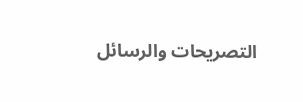التصريحات والرسائل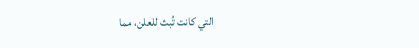التي كانت تُبث للعلن، مما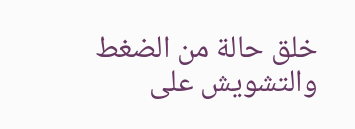خلق حالة من الضغط والتشويش على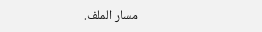مسار الملف.